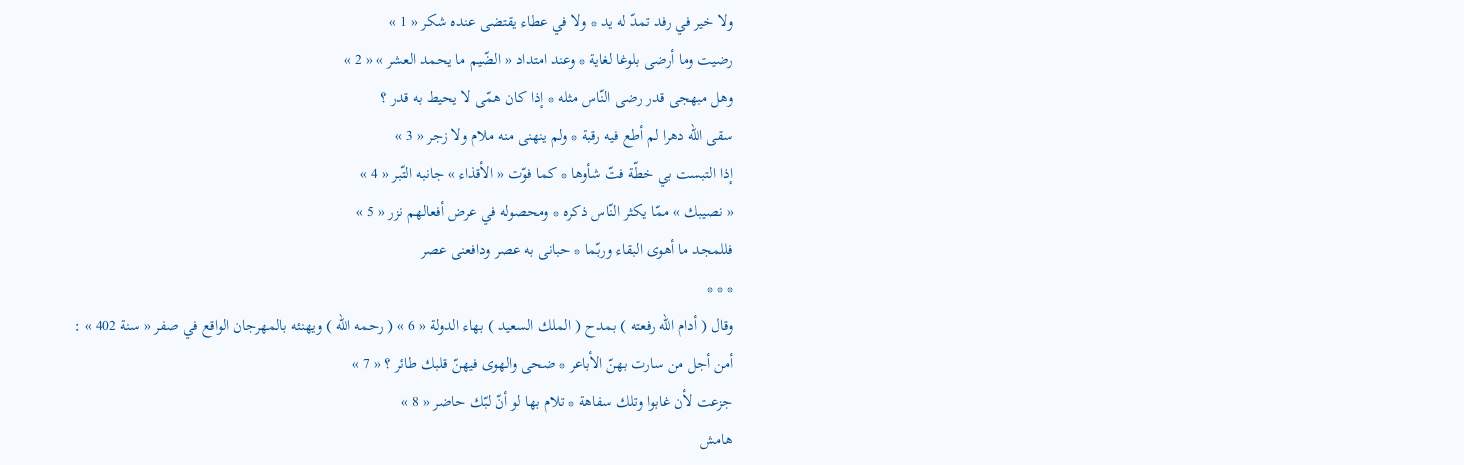ولا خير في رفد تمدّ له يد * ولا في عطاء يقتضى عنده شكر « 1 »
رضيت وما أرضى بلوغا لغاية * وعند امتداد « الضّيم ما يحمد العشر » « 2 »
وهل مبهجى قدر رضى النّاس مثله * إذا كان همّى لا يحيط به قدر ؟
سقى اللّه دهرا لم أطع فيه رقبة * ولم ينهنى منه ملام ولا زجر « 3 »
إذا التبست بي خطّة فتّ شأوها * كما فوّت « الأقذاء » جانبه التّبر « 4 »
« نصيبك » ممّا يكثر النّاس ذكره * ومحصوله في عرض أفعالهم نزر « 5 »
فللمجد ما أهوى البقاء وربّما * حبانى به عصر ودافعنى عصر
* * *
وقال ( أدام اللّه رفعته ) بمدح ( الملك السعيد ) بهاء الدولة « 6 » ( رحمه اللّه ) ويهنئه بالمهرجان الواقع في صفر « سنة 402 » :
أمن أجل من سارت بهنّ الأباعر * ضحى والهوى فيهنّ قلبك طائر ؟ « 7 »
جزعت لأن غابوا وتلك سفاهة * تلام بها لو أنّ لبّك حاضر « 8 »
هامش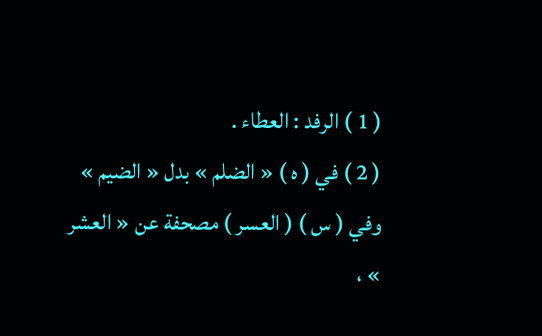( 1 ) الرفد : العطاء .
( 2 ) في ( ه ) « الضلم » بدل « الضيم » وفي ( س ) ( العسر ) مصحفة عن « العشر » ،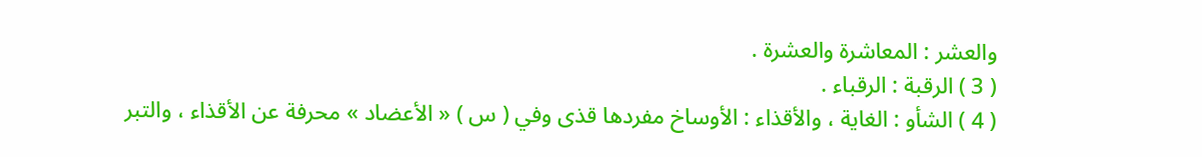والعشر : المعاشرة والعشرة .
( 3 ) الرقبة : الرقباء .
( 4 ) الشأو : الغاية ، والأقذاء : الأوساخ مفردها قذى وفي ( س ) « الأعضاد » محرفة عن الأقذاء ، والتبر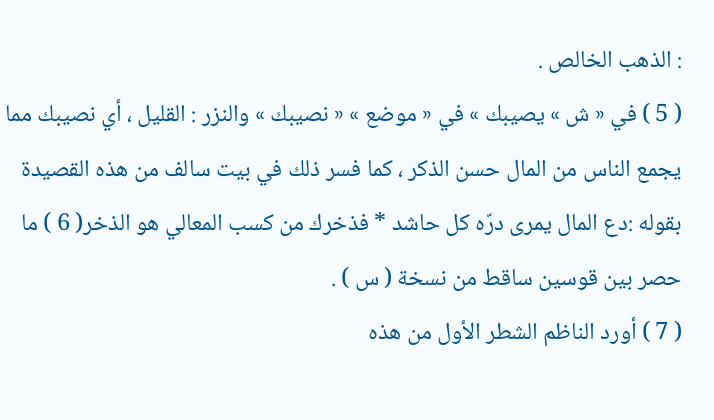: الذهب الخالص .
( 5 ) في « ش » يصيبك » في « موضع » « نصيبك » والنزر : القليل ، أي نصيبك مما يجمع الناس من المال حسن الذكر ، كما فسر ذلك في بيت سالف من هذه القصيدة بقوله :دع المال يمرى درّه كل حاشد * فذخرك من كسب المعالي هو الذخر( 6 ) ما حصر بين قوسين ساقط من نسخة ( س ) .
( 7 ) أورد الناظم الشطر الأول من هذه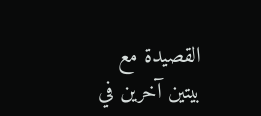القصيدة مع بيتين آخرين في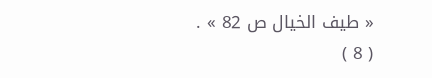« طيف الخيال ص 82 » .
( 8 )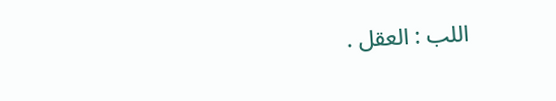اللب : العقل .